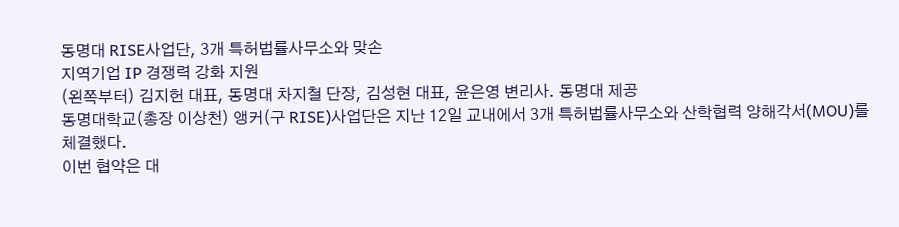동명대 RISE사업단, 3개 특허법률사무소와 맞손
지역기업 IP 경쟁력 강화 지원
(왼쪽부터) 김지헌 대표, 동명대 차지철 단장, 김성현 대표, 윤은영 변리사. 동명대 제공
동명대학교(총장 이상천) 앵커(구 RISE)사업단은 지난 12일 교내에서 3개 특허법률사무소와 산학협력 양해각서(MOU)를 체결했다.
이번 협약은 대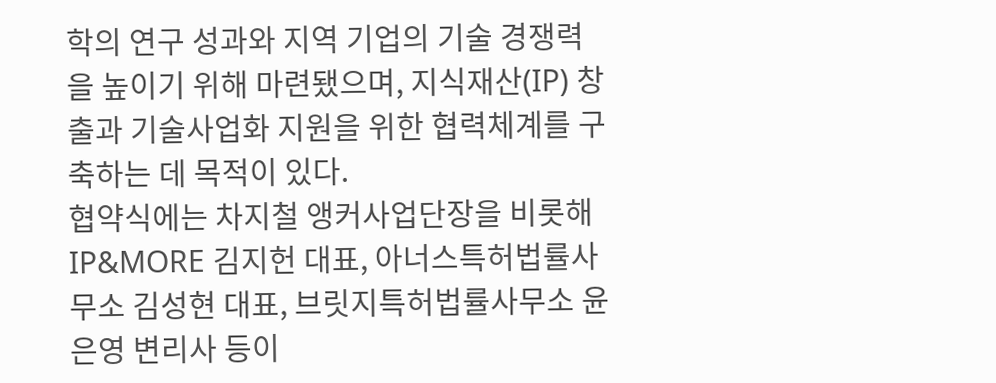학의 연구 성과와 지역 기업의 기술 경쟁력을 높이기 위해 마련됐으며, 지식재산(IP) 창출과 기술사업화 지원을 위한 협력체계를 구축하는 데 목적이 있다.
협약식에는 차지철 앵커사업단장을 비롯해 IP&MORE 김지헌 대표, 아너스특허법률사무소 김성현 대표, 브릿지특허법률사무소 윤은영 변리사 등이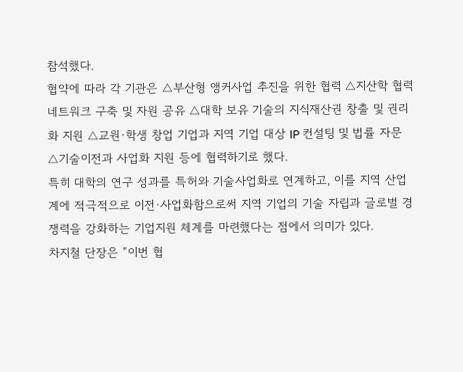참석했다.
협약에 따라 각 기관은 △부산형 앵커사업 추진을 위한 협력 △지산학 협력 네트워크 구축 및 자원 공유 △대학 보유 기술의 지식재산권 창출 및 권리화 지원 △교원·학생 창업 기업과 지역 기업 대상 IP 컨설팅 및 법률 자문 △기술이전과 사업화 지원 등에 협력하기로 했다.
특히 대학의 연구 성과를 특허와 기술사업화로 연계하고, 이를 지역 산업계에 적극적으로 이전·사업화함으로써 지역 기업의 기술 자립과 글로벌 경쟁력을 강화하는 기업지원 체계를 마련했다는 점에서 의미가 있다.
차지철 단장은 “이번 협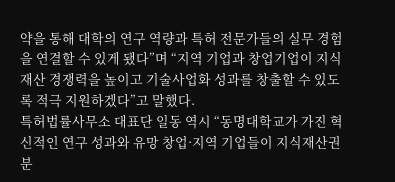약을 통해 대학의 연구 역량과 특허 전문가들의 실무 경험을 연결할 수 있게 됐다”며 “지역 기업과 창업기업이 지식재산 경쟁력을 높이고 기술사업화 성과를 창출할 수 있도록 적극 지원하겠다”고 말했다.
특허법률사무소 대표단 일동 역시 “동명대학교가 가진 혁신적인 연구 성과와 유망 창업·지역 기업들이 지식재산권 분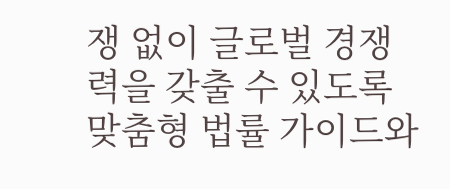쟁 없이 글로벌 경쟁력을 갖출 수 있도록 맞춤형 법률 가이드와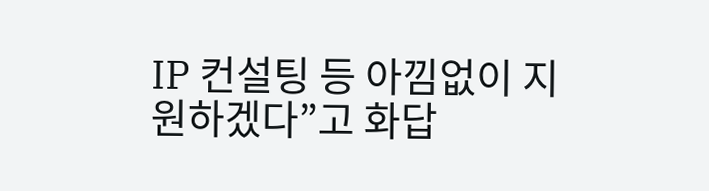IP 컨설팅 등 아낌없이 지원하겠다”고 화답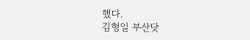했다.
김형일 부산닷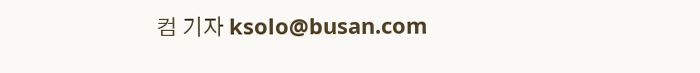컴 기자 ksolo@busan.com